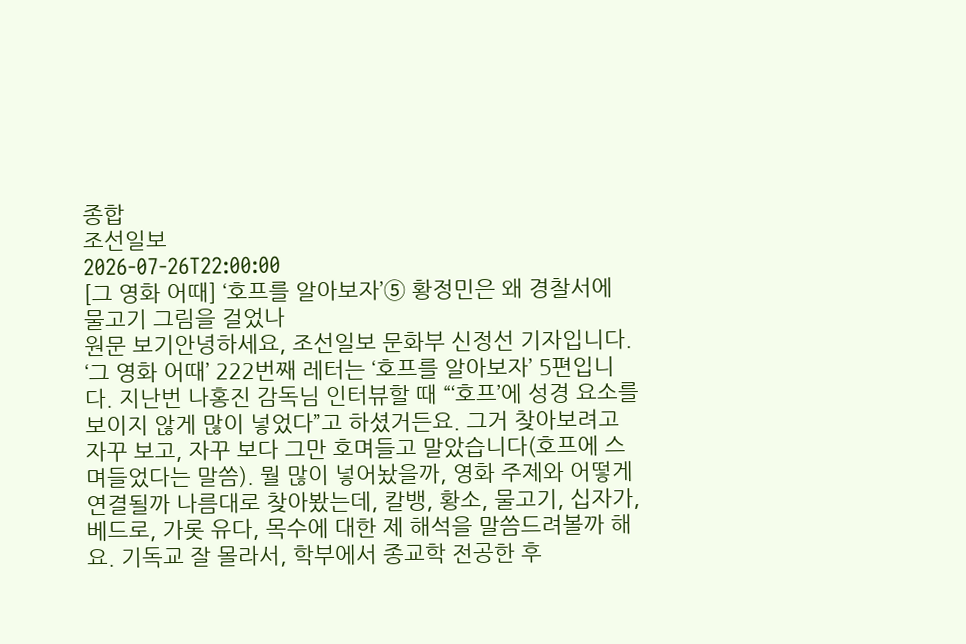종합
조선일보
2026-07-26T22:00:00
[그 영화 어때] ‘호프를 알아보자’⑤ 황정민은 왜 경찰서에 물고기 그림을 걸었나
원문 보기안녕하세요, 조선일보 문화부 신정선 기자입니다. ‘그 영화 어때’ 222번째 레터는 ‘호프를 알아보자’ 5편입니다. 지난번 나홍진 감독님 인터뷰할 때 “‘호프’에 성경 요소를 보이지 않게 많이 넣었다”고 하셨거든요. 그거 찾아보려고 자꾸 보고, 자꾸 보다 그만 호며들고 말았습니다(호프에 스며들었다는 말씀). 뭘 많이 넣어놨을까, 영화 주제와 어떻게 연결될까 나름대로 찾아봤는데, 칼뱅, 황소, 물고기, 십자가, 베드로, 가롯 유다, 목수에 대한 제 해석을 말씀드려볼까 해요. 기독교 잘 몰라서, 학부에서 종교학 전공한 후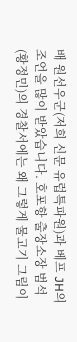배 원선우군(저희 신문 유럽특파원)과 베프 JH의 조언을 많이 받았습니다. 호포항 출장소장 범석(황정민)의 경찰서에는 왜 그렇게 물고기 그림이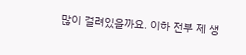많이 걸려있을까요. 이하 전부 제 생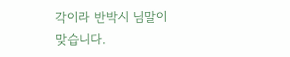각이라 반박시 님말이 맞습니다.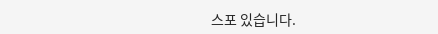스포 있습니다.